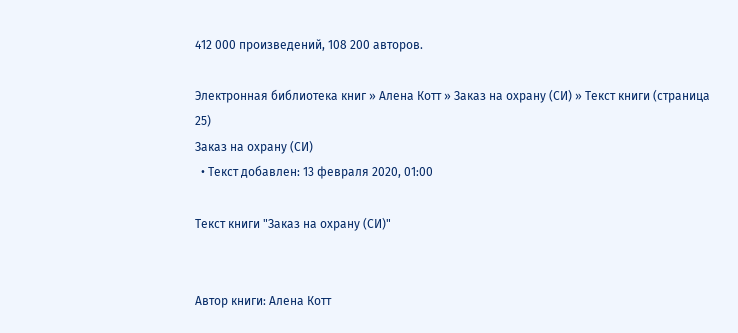412 000 произведений, 108 200 авторов.

Электронная библиотека книг » Алена Котт » Заказ на охрану (СИ) » Текст книги (страница 25)
Заказ на охрану (СИ)
  • Текст добавлен: 13 февраля 2020, 01:00

Текст книги "Заказ на охрану (СИ)"


Автор книги: Алена Котт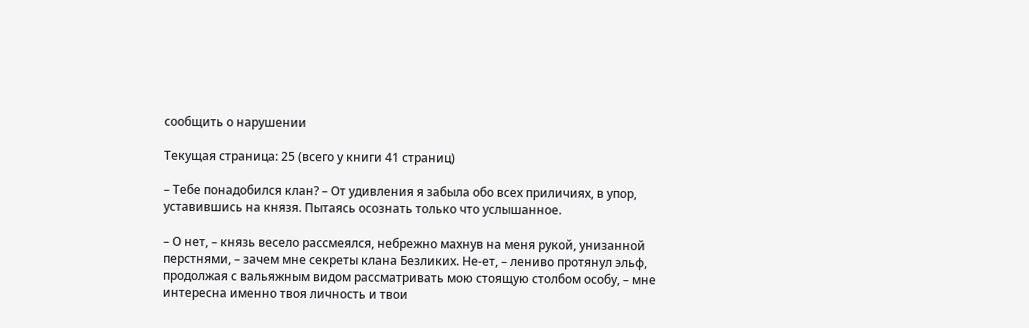сообщить о нарушении

Текущая страница: 25 (всего у книги 41 страниц)

– Тебе понадобился клан? – От удивления я забыла обо всех приличиях, в упор, уставившись на князя. Пытаясь осознать только что услышанное.

– О нет, – князь весело рассмеялся, небрежно махнув на меня рукой, унизанной перстнями, – зачем мне секреты клана Безликих. Не-ет, – лениво протянул эльф, продолжая с вальяжным видом рассматривать мою стоящую столбом особу, – мне интересна именно твоя личность и твои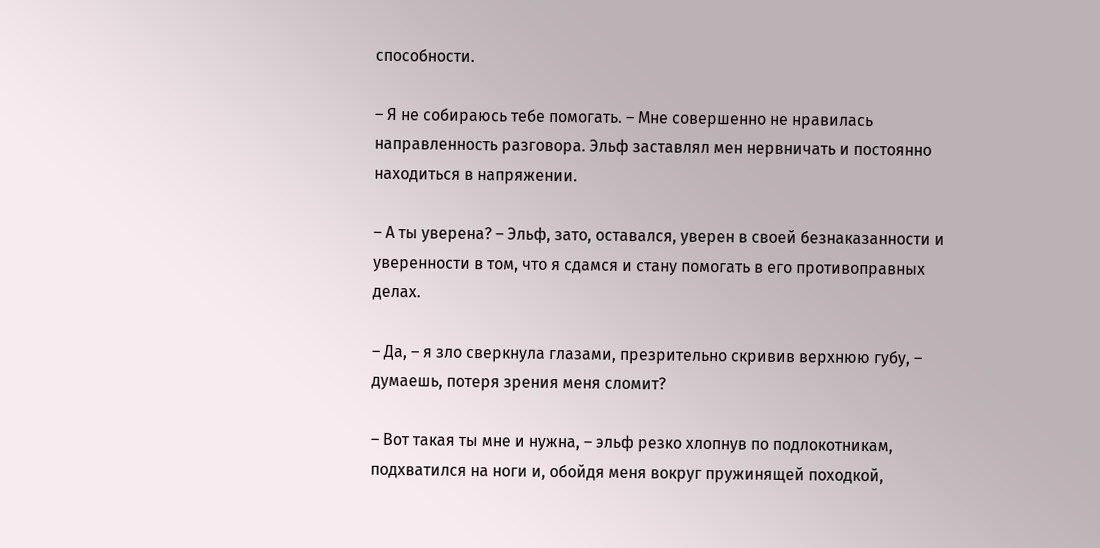способности.

– Я не собираюсь тебе помогать. – Мне совершенно не нравилась направленность разговора. Эльф заставлял мен нервничать и постоянно находиться в напряжении.

– А ты уверена? – Эльф, зато, оставался, уверен в своей безнаказанности и уверенности в том, что я сдамся и стану помогать в его противоправных делах.

– Да, – я зло сверкнула глазами, презрительно скривив верхнюю губу, – думаешь, потеря зрения меня сломит?

– Вот такая ты мне и нужна, – эльф резко хлопнув по подлокотникам, подхватился на ноги и, обойдя меня вокруг пружинящей походкой,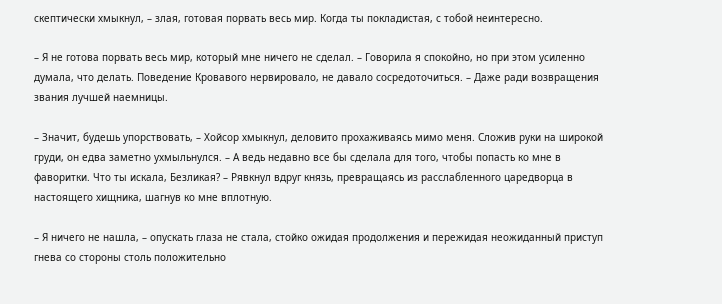скептически хмыкнул, – злая, готовая порвать весь мир. Когда ты покладистая, с тобой неинтересно.

– Я не готова порвать весь мир, который мне ничего не сделал. – Говорила я спокойно, но при этом усиленно думала, что делать. Поведение Кровавого нервировало, не давало сосредоточиться. – Даже ради возвращения звания лучшей наемницы.

– Значит, будешь упорствовать, – Хойсор хмыкнул, деловито прохаживаясь мимо меня. Сложив руки на широкой груди, он едва заметно ухмыльнулся. – А ведь недавно все бы сделала для того, чтобы попасть ко мне в фаворитки. Что ты искала, Безликая? – Рявкнул вдруг князь, превращаясь из расслабленного царедворца в настоящего хищника, шагнув ко мне вплотную.

– Я ничего не нашла, – опускать глаза не стала, стойко ожидая продолжения и пережидая неожиданный приступ гнева со стороны столь положительно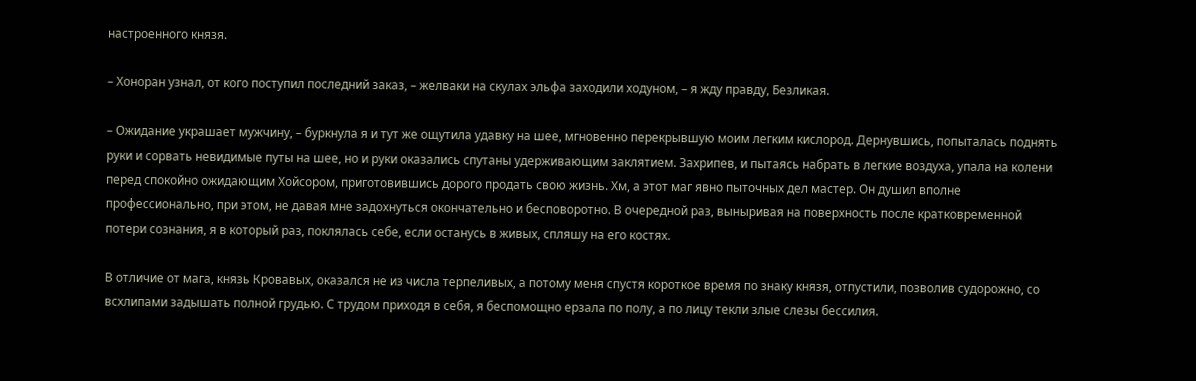настроенного князя.

– Хоноран узнал, от кого поступил последний заказ, – желваки на скулах эльфа заходили ходуном, – я жду правду, Безликая.

– Ожидание украшает мужчину, – буркнула я и тут же ощутила удавку на шее, мгновенно перекрывшую моим легким кислород. Дернувшись, попыталась поднять руки и сорвать невидимые путы на шее, но и руки оказались спутаны удерживающим заклятием. Захрипев, и пытаясь набрать в легкие воздуха, упала на колени перед спокойно ожидающим Хойсором, приготовившись дорого продать свою жизнь. Хм, а этот маг явно пыточных дел мастер. Он душил вполне профессионально, при этом, не давая мне задохнуться окончательно и бесповоротно. В очередной раз, выныривая на поверхность после кратковременной потери сознания, я в который раз, поклялась себе, если останусь в живых, спляшу на его костях.

В отличие от мага, князь Кровавых, оказался не из числа терпеливых, а потому меня спустя короткое время по знаку князя, отпустили, позволив судорожно, со всхлипами задышать полной грудью. С трудом приходя в себя, я беспомощно ерзала по полу, а по лицу текли злые слезы бессилия.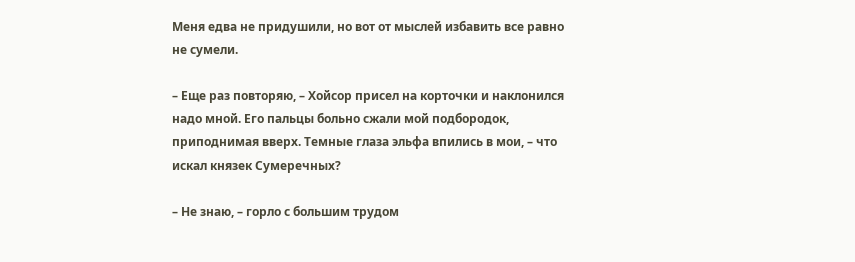Меня едва не придушили, но вот от мыслей избавить все равно не сумели.

– Еще раз повторяю, – Хойсор присел на корточки и наклонился надо мной. Его пальцы больно сжали мой подбородок, приподнимая вверх. Темные глаза эльфа впились в мои, – что искал князек Сумеречных?

– Не знаю, – горло с большим трудом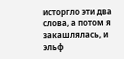исторгло эти два слова, а потом я закашлялась, и эльф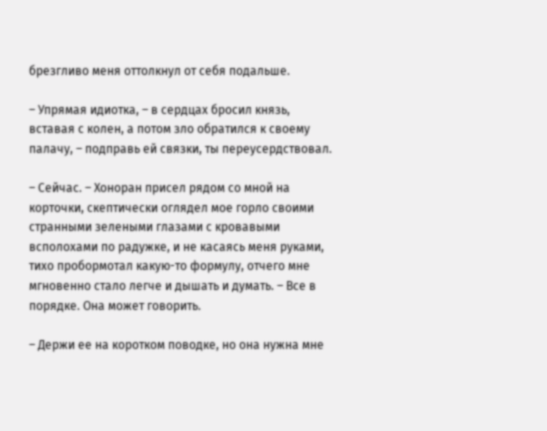брезгливо меня оттолкнул от себя подальше.

– Упрямая идиотка, – в сердцах бросил князь, вставая с колен, а потом зло обратился к своему палачу, – подправь ей связки, ты переусердствовал.

– Сейчас. – Хоноран присел рядом со мной на корточки, скептически оглядел мое горло своими странными зелеными глазами с кровавыми всполохами по радужке, и не касаясь меня руками, тихо пробормотал какую-то формулу, отчего мне мгновенно стало легче и дышать и думать. – Все в порядке. Она может говорить.

– Держи ее на коротком поводке, но она нужна мне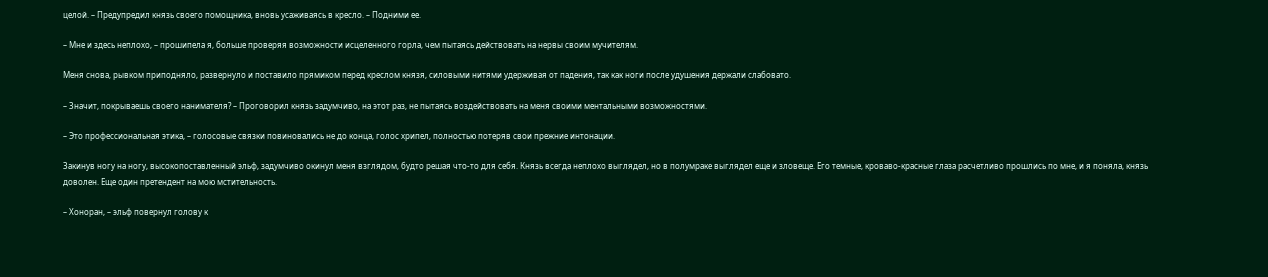целой. – Предупредил князь своего помощника, вновь усаживаясь в кресло. – Подними ее.

– Мне и здесь неплохо, – прошипела я, больше проверяя возможности исцеленного горла, чем пытаясь действовать на нервы своим мучителям.

Меня снова, рывком приподняло, развернуло и поставило прямиком перед креслом князя, силовыми нитями удерживая от падения, так как ноги после удушения держали слабовато.

– Значит, покрываешь своего нанимателя? – Проговорил князь задумчиво, на этот раз, не пытаясь воздействовать на меня своими ментальными возможностями.

– Это профессиональная этика, – голосовые связки повиновались не до конца, голос хрипел, полностью потеряв свои прежние интонации.

Закинув ногу на ногу, высокопоставленный эльф, задумчиво окинул меня взглядом, будто решая что-то для себя. Князь всегда неплохо выглядел, но в полумраке выглядел еще и зловеще. Его темные, кроваво-красные глаза расчетливо прошлись по мне, и я поняла, князь доволен. Еще один претендент на мою мстительность.

– Хоноран, – эльф повернул голову к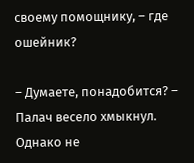своему помощнику, – где ошейник?

– Думаете, понадобится? – Палач весело хмыкнул. Однако не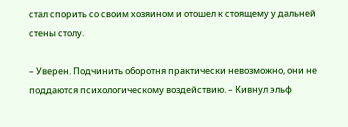стал спорить со своим хозяином и отошел к стоящему у дальней стены столу.

– Уверен. Подчинить оборотня практически невозможно, они не поддаются психологическому воздействию. – Кивнул эльф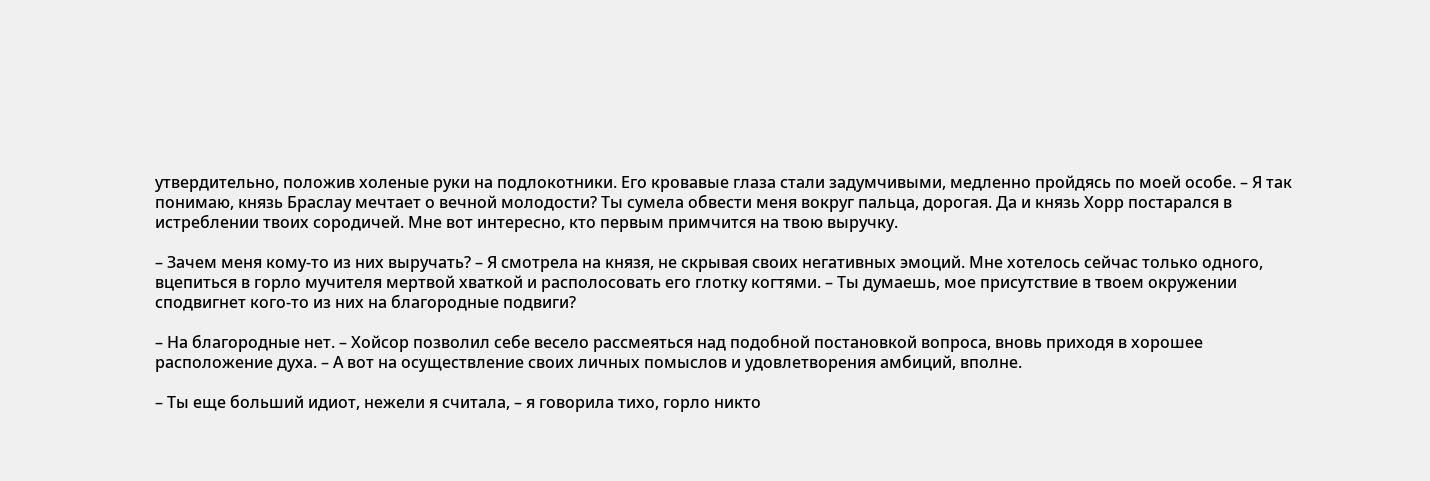утвердительно, положив холеные руки на подлокотники. Его кровавые глаза стали задумчивыми, медленно пройдясь по моей особе. – Я так понимаю, князь Браслау мечтает о вечной молодости? Ты сумела обвести меня вокруг пальца, дорогая. Да и князь Хорр постарался в истреблении твоих сородичей. Мне вот интересно, кто первым примчится на твою выручку.

– Зачем меня кому-то из них выручать? – Я смотрела на князя, не скрывая своих негативных эмоций. Мне хотелось сейчас только одного, вцепиться в горло мучителя мертвой хваткой и располосовать его глотку когтями. – Ты думаешь, мое присутствие в твоем окружении сподвигнет кого-то из них на благородные подвиги?

– На благородные нет. – Хойсор позволил себе весело рассмеяться над подобной постановкой вопроса, вновь приходя в хорошее расположение духа. – А вот на осуществление своих личных помыслов и удовлетворения амбиций, вполне.

– Ты еще больший идиот, нежели я считала, – я говорила тихо, горло никто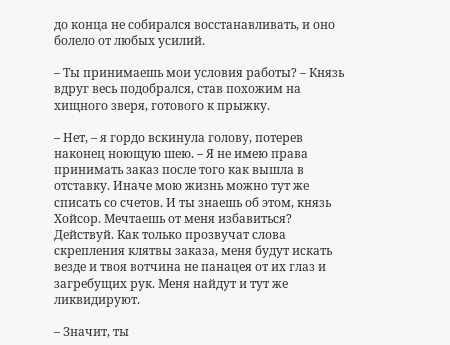до конца не собирался восстанавливать, и оно болело от любых усилий.

– Ты принимаешь мои условия работы? – Князь вдруг весь подобрался, став похожим на хищного зверя, готового к прыжку.

– Нет, – я гордо вскинула голову, потерев наконец ноющую шею. – Я не имею права принимать заказ после того как вышла в отставку. Иначе мою жизнь можно тут же списать со счетов. И ты знаешь об этом, князь Хойсор. Мечтаешь от меня избавиться? Действуй. Как только прозвучат слова скрепления клятвы заказа, меня будут искать везде и твоя вотчина не панацея от их глаз и загребущих рук. Меня найдут и тут же ликвидируют.

– Значит, ты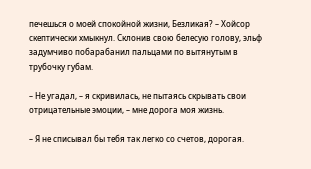печешься о моей спокойной жизни, Безликая? – Хойсор скептически хмыкнул. Склонив свою белесую голову, эльф задумчиво побарабанил пальцами по вытянутым в трубочку губам.

– Не угадал, – я скривилась, не пытаясь скрывать свои отрицательные эмоции, – мне дорога моя жизнь.

– Я не списывал бы тебя так легко со счетов, дорогая.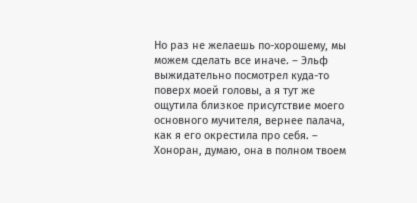Но раз не желаешь по-хорошему, мы можем сделать все иначе. – Эльф выжидательно посмотрел куда-то поверх моей головы, а я тут же ощутила близкое присутствие моего основного мучителя, вернее палача, как я его окрестила про себя. – Хоноран, думаю, она в полном твоем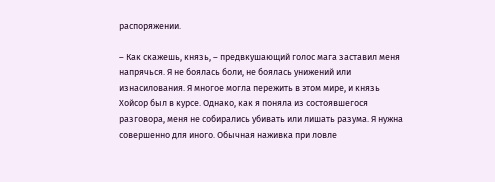распоряжении.

– Как скажешь, князь, – предвкушающий голос мага заставил меня напрячься. Я не боялась боли, не боялась унижений или изнасилования. Я многое могла пережить в этом мире, и князь Хойсор был в курсе. Однако, как я поняла из состоявшегося разговора, меня не собирались убивать или лишать разума. Я нужна совершенно для иного. Обычная наживка при ловле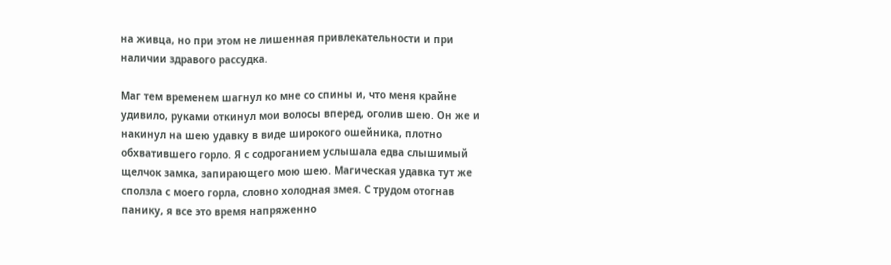на живца, но при этом не лишенная привлекательности и при наличии здравого рассудка.

Маг тем временем шагнул ко мне со спины и, что меня крайне удивило, руками откинул мои волосы вперед, оголив шею. Он же и накинул на шею удавку в виде широкого ошейника, плотно обхватившего горло. Я с содроганием услышала едва слышимый щелчок замка, запирающего мою шею. Магическая удавка тут же сползла с моего горла, словно холодная змея. С трудом отогнав панику, я все это время напряженно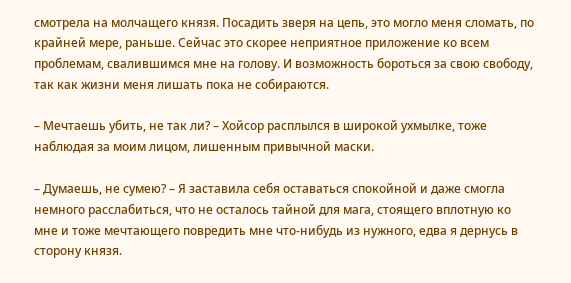смотрела на молчащего князя. Посадить зверя на цепь, это могло меня сломать, по крайней мере, раньше. Сейчас это скорее неприятное приложение ко всем проблемам, свалившимся мне на голову. И возможность бороться за свою свободу, так как жизни меня лишать пока не собираются.

– Мечтаешь убить, не так ли? – Хойсор расплылся в широкой ухмылке, тоже наблюдая за моим лицом, лишенным привычной маски.

– Думаешь, не сумею? – Я заставила себя оставаться спокойной и даже смогла немного расслабиться, что не осталось тайной для мага, стоящего вплотную ко мне и тоже мечтающего повредить мне что-нибудь из нужного, едва я дернусь в сторону князя.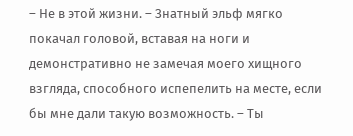– Не в этой жизни. – Знатный эльф мягко покачал головой, вставая на ноги и демонстративно не замечая моего хищного взгляда, способного испепелить на месте, если бы мне дали такую возможность. – Ты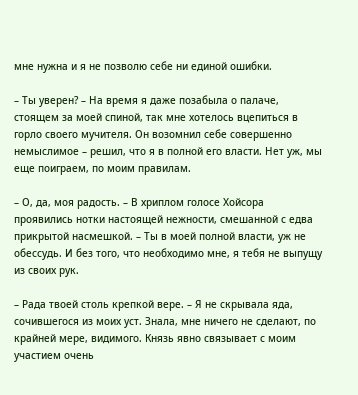мне нужна и я не позволю себе ни единой ошибки.

– Ты уверен? – На время я даже позабыла о палаче, стоящем за моей спиной, так мне хотелось вцепиться в горло своего мучителя. Он возомнил себе совершенно немыслимое – решил, что я в полной его власти. Нет уж, мы еще поиграем, по моим правилам.

– О, да, моя радость. – В хриплом голосе Хойсора проявились нотки настоящей нежности, смешанной с едва прикрытой насмешкой. – Ты в моей полной власти, уж не обессудь. И без того, что необходимо мне, я тебя не выпущу из своих рук.

– Рада твоей столь крепкой вере. – Я не скрывала яда, сочившегося из моих уст. Знала, мне ничего не сделают, по крайней мере, видимого. Князь явно связывает с моим участием очень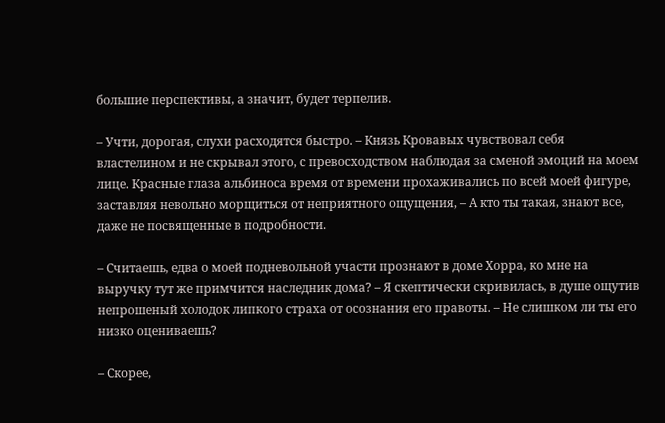большие перспективы, а значит, будет терпелив.

– Учти, дорогая, слухи расходятся быстро. – Князь Кровавых чувствовал себя властелином и не скрывал этого, с превосходством наблюдая за сменой эмоций на моем лице. Красные глаза альбиноса время от времени прохаживались по всей моей фигуре, заставляя невольно морщиться от неприятного ощущения, – А кто ты такая, знают все, даже не посвященные в подробности.

– Считаешь, едва о моей подневольной участи прознают в доме Хорра, ко мне на выручку тут же примчится наследник дома? – Я скептически скривилась, в душе ощутив непрошеный холодок липкого страха от осознания его правоты. – Не слишком ли ты его низко оцениваешь?

– Скорее,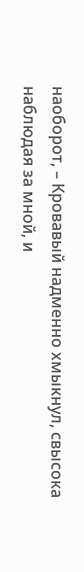наоборот, – Кровавый надменно хмыкнул, свысока наблюдая за мной, и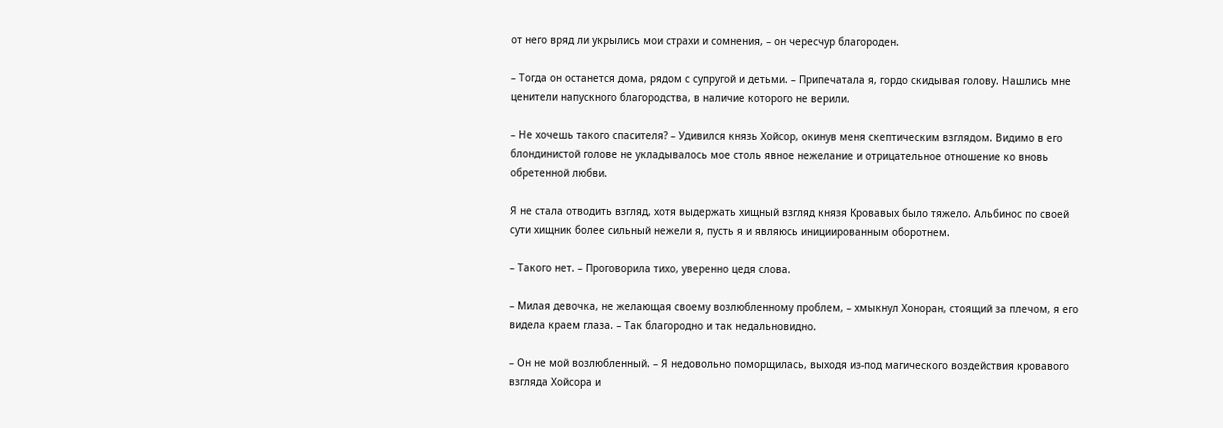от него вряд ли укрылись мои страхи и сомнения, – он чересчур благороден.

– Тогда он останется дома, рядом с супругой и детьми. – Припечатала я, гордо скидывая голову. Нашлись мне ценители напускного благородства, в наличие которого не верили.

– Не хочешь такого спасителя? – Удивился князь Хойсор, окинув меня скептическим взглядом. Видимо в его блондинистой голове не укладывалось мое столь явное нежелание и отрицательное отношение ко вновь обретенной любви.

Я не стала отводить взгляд, хотя выдержать хищный взгляд князя Кровавых было тяжело. Альбинос по своей сути хищник более сильный нежели я, пусть я и являюсь инициированным оборотнем.

– Такого нет. – Проговорила тихо, уверенно цедя слова.

– Милая девочка, не желающая своему возлюбленному проблем, – хмыкнул Хоноран, стоящий за плечом, я его видела краем глаза. – Так благородно и так недальновидно.

– Он не мой возлюбленный. – Я недовольно поморщилась, выходя из-под магического воздействия кровавого взгляда Хойсора и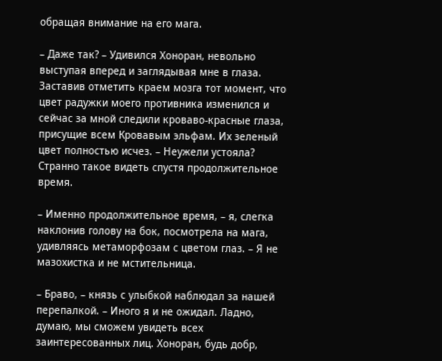обращая внимание на его мага.

– Даже так? – Удивился Хоноран, невольно выступая вперед и заглядывая мне в глаза. Заставив отметить краем мозга тот момент, что цвет радужки моего противника изменился и сейчас за мной следили кроваво-красные глаза, присущие всем Кровавым эльфам. Их зеленый цвет полностью исчез. – Неужели устояла? Странно такое видеть спустя продолжительное время.

– Именно продолжительное время, – я, слегка наклонив голову на бок, посмотрела на мага, удивляясь метаморфозам с цветом глаз. – Я не мазохистка и не мстительница.

– Браво, – князь с улыбкой наблюдал за нашей перепалкой. – Иного я и не ожидал. Ладно, думаю, мы сможем увидеть всех заинтересованных лиц. Хоноран, будь добр,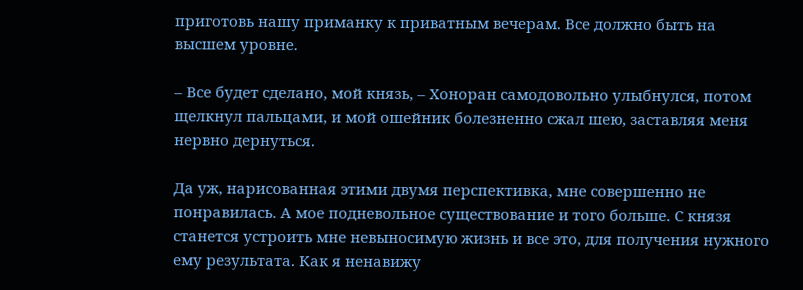приготовь нашу приманку к приватным вечерам. Все должно быть на высшем уровне.

– Все будет сделано, мой князь, – Хоноран самодовольно улыбнулся, потом щелкнул пальцами, и мой ошейник болезненно сжал шею, заставляя меня нервно дернуться.

Да уж, нарисованная этими двумя перспективка, мне совершенно не понравилась. А мое подневольное существование и того больше. С князя станется устроить мне невыносимую жизнь и все это, для получения нужного ему результата. Как я ненавижу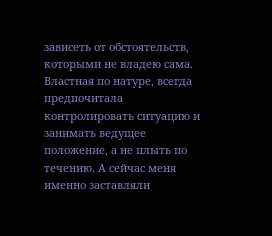зависеть от обстоятельств, которыми не владею сама. Властная по натуре, всегда предпочитала контролировать ситуацию и занимать ведущее положение, а не плыть по течению. А сейчас меня именно заставляли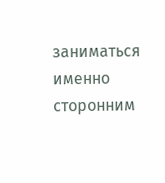заниматься именно сторонним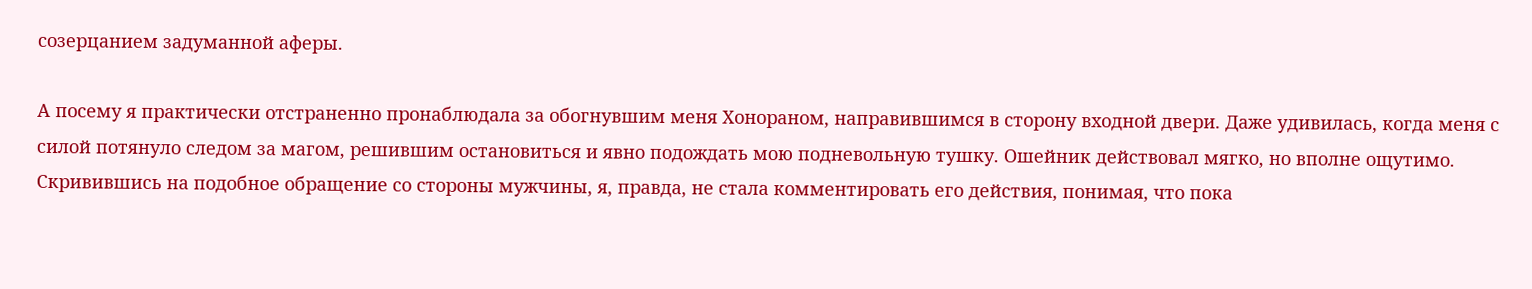созерцанием задуманной аферы.

А посему я практически отстраненно пронаблюдала за обогнувшим меня Хонораном, направившимся в сторону входной двери. Даже удивилась, когда меня с силой потянуло следом за магом, решившим остановиться и явно подождать мою подневольную тушку. Ошейник действовал мягко, но вполне ощутимо. Скривившись на подобное обращение со стороны мужчины, я, правда, не стала комментировать его действия, понимая, что пока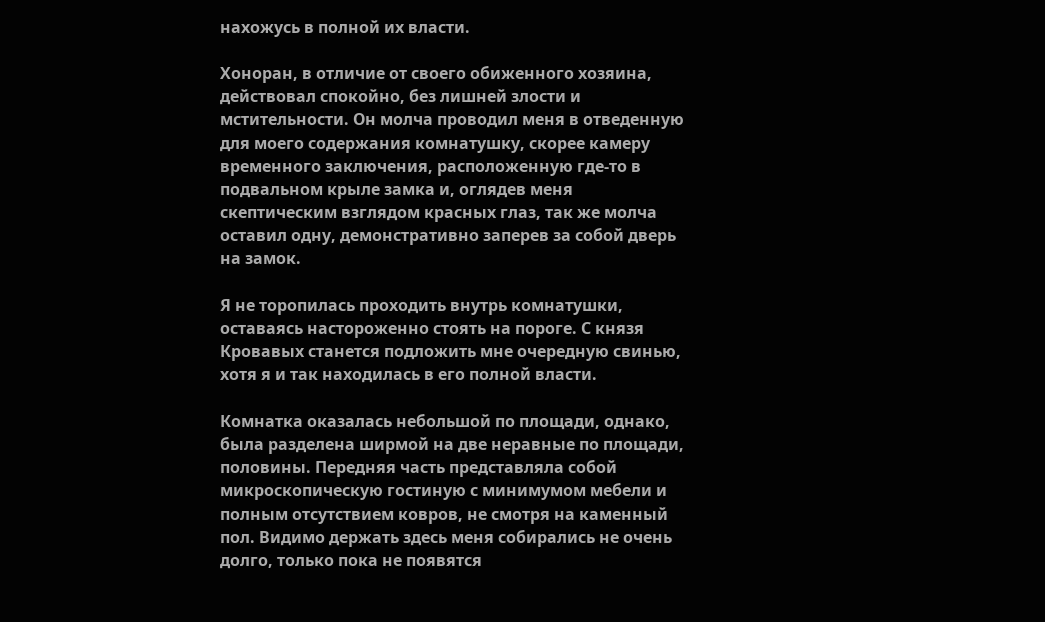нахожусь в полной их власти.

Хоноран, в отличие от своего обиженного хозяина, действовал спокойно, без лишней злости и мстительности. Он молча проводил меня в отведенную для моего содержания комнатушку, скорее камеру временного заключения, расположенную где-то в подвальном крыле замка и, оглядев меня скептическим взглядом красных глаз, так же молча оставил одну, демонстративно заперев за собой дверь на замок.

Я не торопилась проходить внутрь комнатушки, оставаясь настороженно стоять на пороге. С князя Кровавых станется подложить мне очередную свинью, хотя я и так находилась в его полной власти.

Комнатка оказалась небольшой по площади, однако, была разделена ширмой на две неравные по площади, половины. Передняя часть представляла собой микроскопическую гостиную с минимумом мебели и полным отсутствием ковров, не смотря на каменный пол. Видимо держать здесь меня собирались не очень долго, только пока не появятся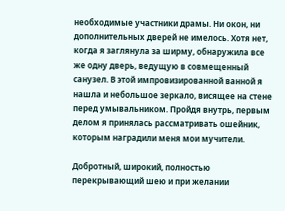необходимые участники драмы. Ни окон, ни дополнительных дверей не имелось. Хотя нет, когда я заглянула за ширму, обнаружила все же одну дверь, ведущую в совмещенный санузел. В этой импровизированной ванной я нашла и небольшое зеркало, висящее на стене перед умывальником. Пройдя внутрь, первым делом я принялась рассматривать ошейник, которым наградили меня мои мучители.

Добротный, широкий, полностью перекрывающий шею и при желании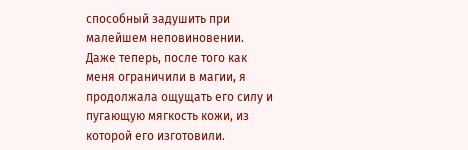способный задушить при малейшем неповиновении. Даже теперь, после того как меня ограничили в магии, я продолжала ощущать его силу и пугающую мягкость кожи, из которой его изготовили.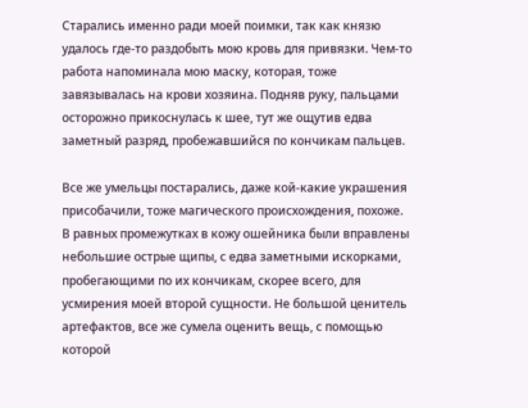Старались именно ради моей поимки, так как князю удалось где-то раздобыть мою кровь для привязки. Чем-то работа напоминала мою маску, которая, тоже завязывалась на крови хозяина. Подняв руку, пальцами осторожно прикоснулась к шее, тут же ощутив едва заметный разряд, пробежавшийся по кончикам пальцев.

Все же умельцы постарались, даже кой-какие украшения присобачили, тоже магического происхождения, похоже. В равных промежутках в кожу ошейника были вправлены небольшие острые щипы, с едва заметными искорками, пробегающими по их кончикам, скорее всего, для усмирения моей второй сущности. Не большой ценитель артефактов, все же сумела оценить вещь, с помощью которой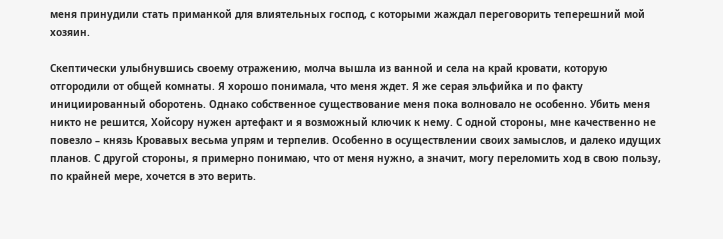меня принудили стать приманкой для влиятельных господ, с которыми жаждал переговорить теперешний мой хозяин.

Скептически улыбнувшись своему отражению, молча вышла из ванной и села на край кровати, которую отгородили от общей комнаты. Я хорошо понимала, что меня ждет. Я же серая эльфийка и по факту инициированный оборотень. Однако собственное существование меня пока волновало не особенно. Убить меня никто не решится, Хойсору нужен артефакт и я возможный ключик к нему. С одной стороны, мне качественно не повезло – князь Кровавых весьма упрям и терпелив. Особенно в осуществлении своих замыслов, и далеко идущих планов. С другой стороны, я примерно понимаю, что от меня нужно, а значит, могу переломить ход в свою пользу, по крайней мере, хочется в это верить.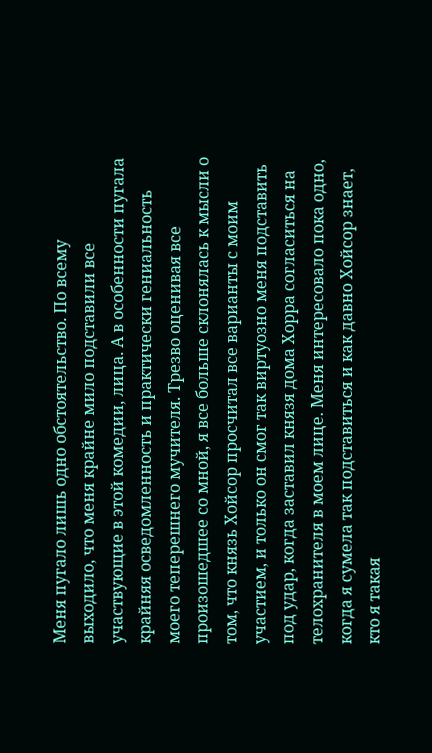Меня пугало лишь одно обстоятельство. По всему выходило, что меня крайне мило подставили все участвующие в этой комедии, лица. А в особенности пугала крайняя осведомленность и практически гениальность моего теперешнего мучителя. Трезво оценивая все произошедшее со мной, я все больше склонялась к мысли о том, что князь Хойсор просчитал все варианты с моим участием, и только он смог так виртуозно меня подставить под удар, когда заставил князя дома Хорра согласиться на телохранителя в моем лице. Меня интересовало пока одно, когда я сумела так подставиться и как давно Хойсор знает, кто я такая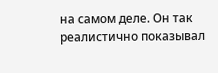на самом деле. Он так реалистично показывал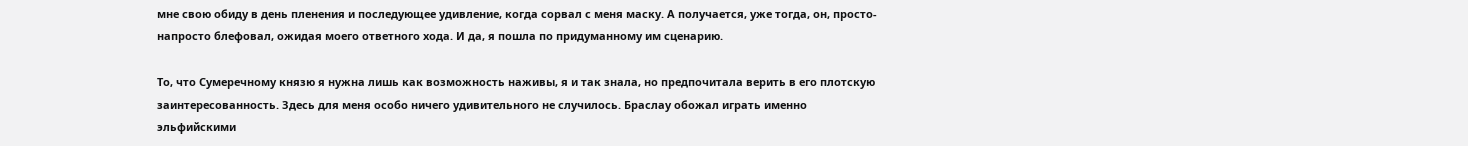мне свою обиду в день пленения и последующее удивление, когда сорвал с меня маску. А получается, уже тогда, он, просто-напросто блефовал, ожидая моего ответного хода. И да, я пошла по придуманному им сценарию.

То, что Сумеречному князю я нужна лишь как возможность наживы, я и так знала, но предпочитала верить в его плотскую заинтересованность. Здесь для меня особо ничего удивительного не случилось. Браслау обожал играть именно эльфийскими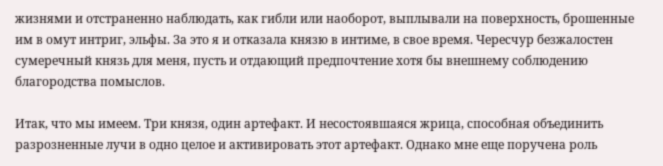жизнями и отстраненно наблюдать, как гибли или наоборот, выплывали на поверхность, брошенные им в омут интриг, эльфы. За это я и отказала князю в интиме, в свое время. Чересчур безжалостен сумеречный князь для меня, пусть и отдающий предпочтение хотя бы внешнему соблюдению благородства помыслов.

Итак, что мы имеем. Три князя, один артефакт. И несостоявшаяся жрица, способная объединить разрозненные лучи в одно целое и активировать этот артефакт. Однако мне еще поручена роль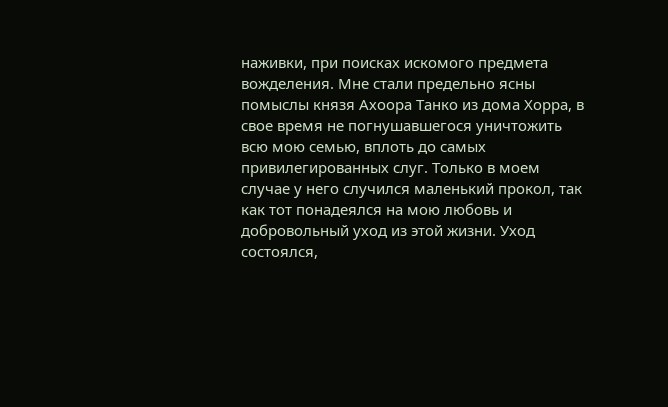наживки, при поисках искомого предмета вожделения. Мне стали предельно ясны помыслы князя Ахоора Танко из дома Хорра, в свое время не погнушавшегося уничтожить всю мою семью, вплоть до самых привилегированных слуг. Только в моем случае у него случился маленький прокол, так как тот понадеялся на мою любовь и добровольный уход из этой жизни. Уход состоялся,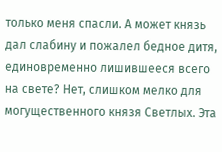только меня спасли. А может князь дал слабину и пожалел бедное дитя, единовременно лишившееся всего на свете? Нет, слишком мелко для могущественного князя Светлых. Эта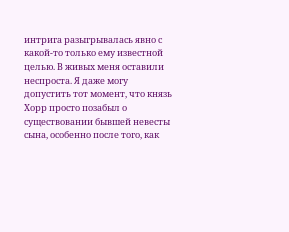интрига разыгрывалась явно с какой-то только ему известной целью. В живых меня оставили неспроста. Я даже могу допустить тот момент, что князь Хорр просто позабыл о существовании бывшей невесты сына, особенно после того, как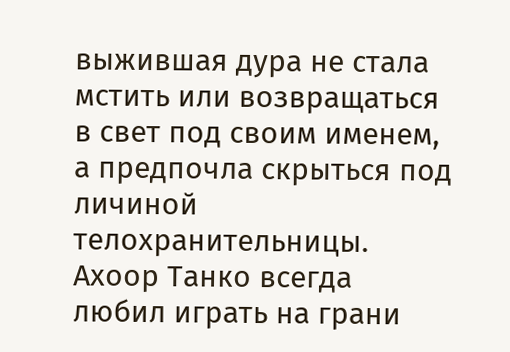выжившая дура не стала мстить или возвращаться в свет под своим именем, а предпочла скрыться под личиной телохранительницы. Ахоор Танко всегда любил играть на грани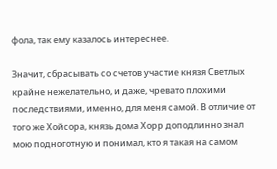фола, так ему казалось интереснее.

Значит, сбрасывать со счетов участие князя Светлых крайне нежелательно, и даже, чревато плохими последствиями, именно, для меня самой. В отличие от того же Хойсора, князь дома Хорр доподлинно знал мою подноготную и понимал, кто я такая на самом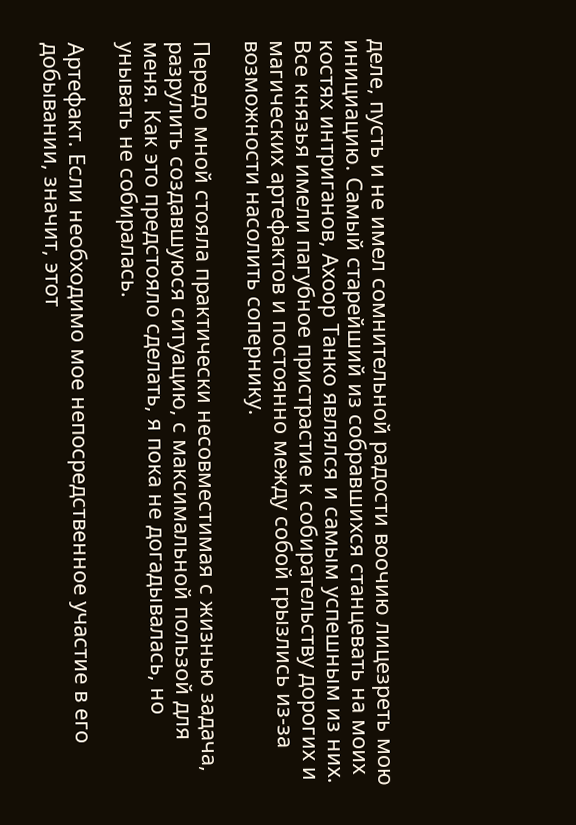деле, пусть и не имел сомнительной радости воочию лицезреть мою инициацию. Самый старейший из собравшихся станцевать на моих костях интриганов, Ахоор Танко являлся и самым успешным из них. Все князья имели пагубное пристрастие к собирательству дорогих и магических артефактов и постоянно между собой грызлись из-за возможности насолить сопернику.

Передо мной стояла практически несовместимая с жизнью задача, разрулить создавшуюся ситуацию, с максимальной пользой для меня. Как это предстояло сделать, я пока не догадывалась, но унывать не собиралась.

Артефакт. Если необходимо мое непосредственное участие в его добывании, значит, этот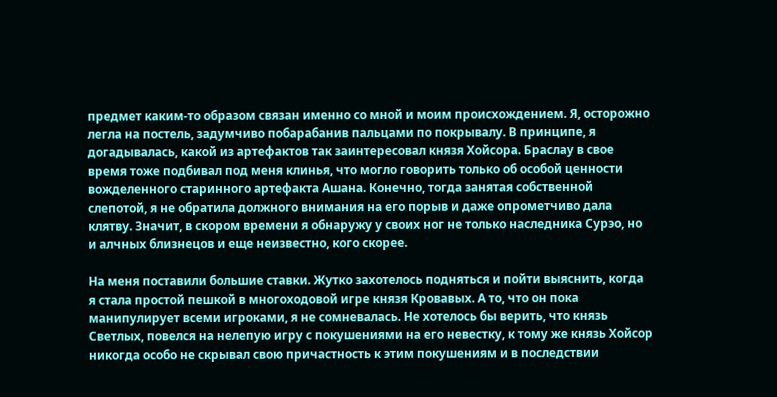предмет каким-то образом связан именно со мной и моим происхождением. Я, осторожно легла на постель, задумчиво побарабанив пальцами по покрывалу. В принципе, я догадывалась, какой из артефактов так заинтересовал князя Хойсора. Браслау в свое время тоже подбивал под меня клинья, что могло говорить только об особой ценности вожделенного старинного артефакта Ашана. Конечно, тогда занятая собственной слепотой, я не обратила должного внимания на его порыв и даже опрометчиво дала клятву. Значит, в скором времени я обнаружу у своих ног не только наследника Сурэо, но и алчных близнецов и еще неизвестно, кого скорее.

На меня поставили большие ставки. Жутко захотелось подняться и пойти выяснить, когда я стала простой пешкой в многоходовой игре князя Кровавых. А то, что он пока манипулирует всеми игроками, я не сомневалась. Не хотелось бы верить, что князь Светлых, повелся на нелепую игру с покушениями на его невестку, к тому же князь Хойсор никогда особо не скрывал свою причастность к этим покушениям и в последствии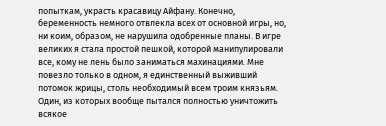попыткам, украсть красавицу Айфану. Конечно, беременность немного отвлекла всех от основной игры, но, ни коим, образом, не нарушила одобренные планы. В игре великих я стала простой пешкой, которой манипулировали все, кому не лень было заниматься махинациями. Мне повезло только в одном, я единственный выживший потомок жрицы, столь необходимый всем троим князьям. Один, из которых вообще пытался полностью уничтожить всякое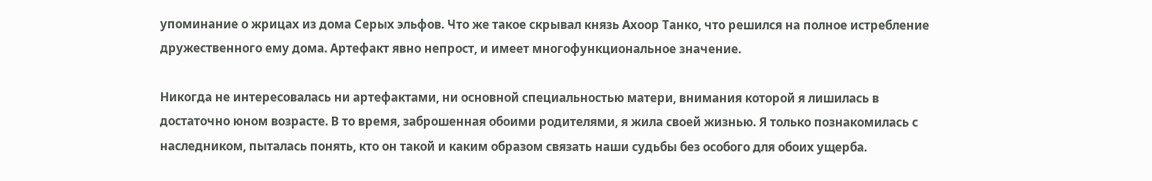упоминание о жрицах из дома Серых эльфов. Что же такое скрывал князь Ахоор Танко, что решился на полное истребление дружественного ему дома. Артефакт явно непрост, и имеет многофункциональное значение.

Никогда не интересовалась ни артефактами, ни основной специальностью матери, внимания которой я лишилась в достаточно юном возрасте. В то время, заброшенная обоими родителями, я жила своей жизнью. Я только познакомилась с наследником, пыталась понять, кто он такой и каким образом связать наши судьбы без особого для обоих ущерба.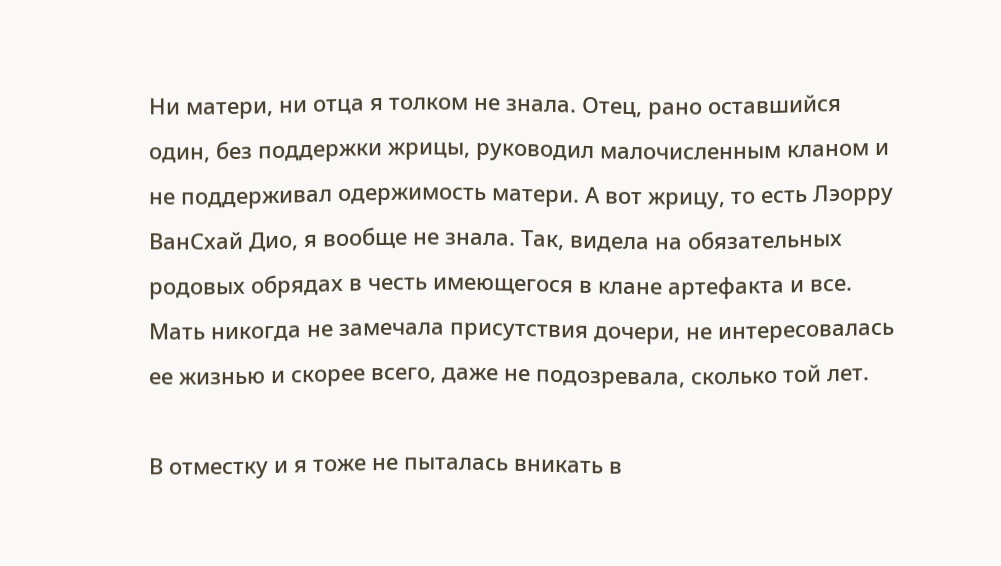Ни матери, ни отца я толком не знала. Отец, рано оставшийся один, без поддержки жрицы, руководил малочисленным кланом и не поддерживал одержимость матери. А вот жрицу, то есть Лэорру ВанСхай Дио, я вообще не знала. Так, видела на обязательных родовых обрядах в честь имеющегося в клане артефакта и все. Мать никогда не замечала присутствия дочери, не интересовалась ее жизнью и скорее всего, даже не подозревала, сколько той лет.

В отместку и я тоже не пыталась вникать в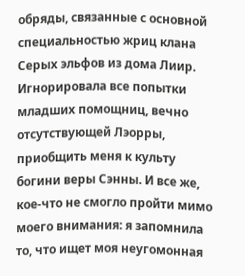обряды, связанные с основной специальностью жриц клана Серых эльфов из дома Лиир. Игнорировала все попытки младших помощниц, вечно отсутствующей Лэорры, приобщить меня к культу богини веры Сэнны. И все же, кое-что не смогло пройти мимо моего внимания: я запомнила то, что ищет моя неугомонная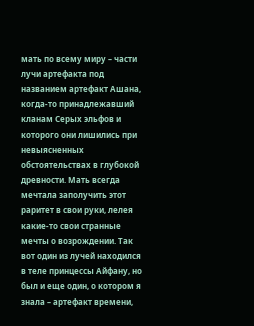мать по всему миру – части лучи артефакта под названием артефакт Ашана, когда-то принадлежавший кланам Серых эльфов и которого они лишились при невыясненных обстоятельствах в глубокой древности. Мать всегда мечтала заполучить этот раритет в свои руки, лелея какие-то свои странные мечты о возрождении. Так вот один из лучей находился в теле принцессы Айфану, но был и еще один, о котором я знала – артефакт времени,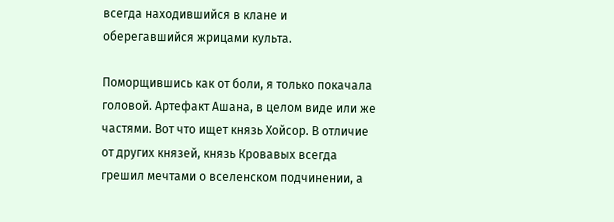всегда находившийся в клане и оберегавшийся жрицами культа.

Поморщившись как от боли, я только покачала головой. Артефакт Ашана, в целом виде или же частями. Вот что ищет князь Хойсор. В отличие от других князей, князь Кровавых всегда грешил мечтами о вселенском подчинении, а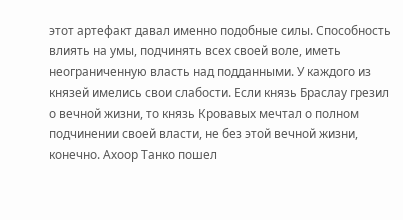этот артефакт давал именно подобные силы. Способность влиять на умы, подчинять всех своей воле, иметь неограниченную власть над подданными. У каждого из князей имелись свои слабости. Если князь Браслау грезил о вечной жизни, то князь Кровавых мечтал о полном подчинении своей власти, не без этой вечной жизни, конечно. Ахоор Танко пошел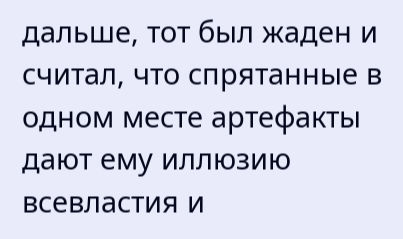дальше, тот был жаден и считал, что спрятанные в одном месте артефакты дают ему иллюзию всевластия и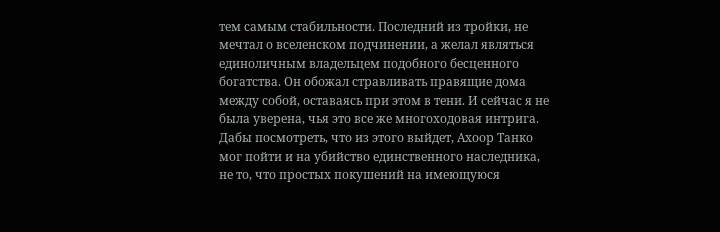тем самым стабильности. Последний из тройки, не мечтал о вселенском подчинении, а желал являться единоличным владельцем подобного бесценного богатства. Он обожал стравливать правящие дома между собой, оставаясь при этом в тени. И сейчас я не была уверена, чья это все же многоходовая интрига. Дабы посмотреть, что из этого выйдет, Ахоор Танко мог пойти и на убийство единственного наследника, не то, что простых покушений на имеющуюся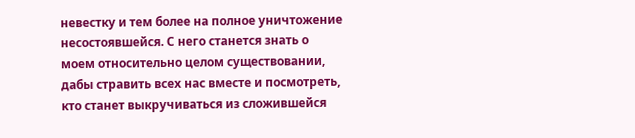невестку и тем более на полное уничтожение несостоявшейся. С него станется знать о моем относительно целом существовании, дабы стравить всех нас вместе и посмотреть, кто станет выкручиваться из сложившейся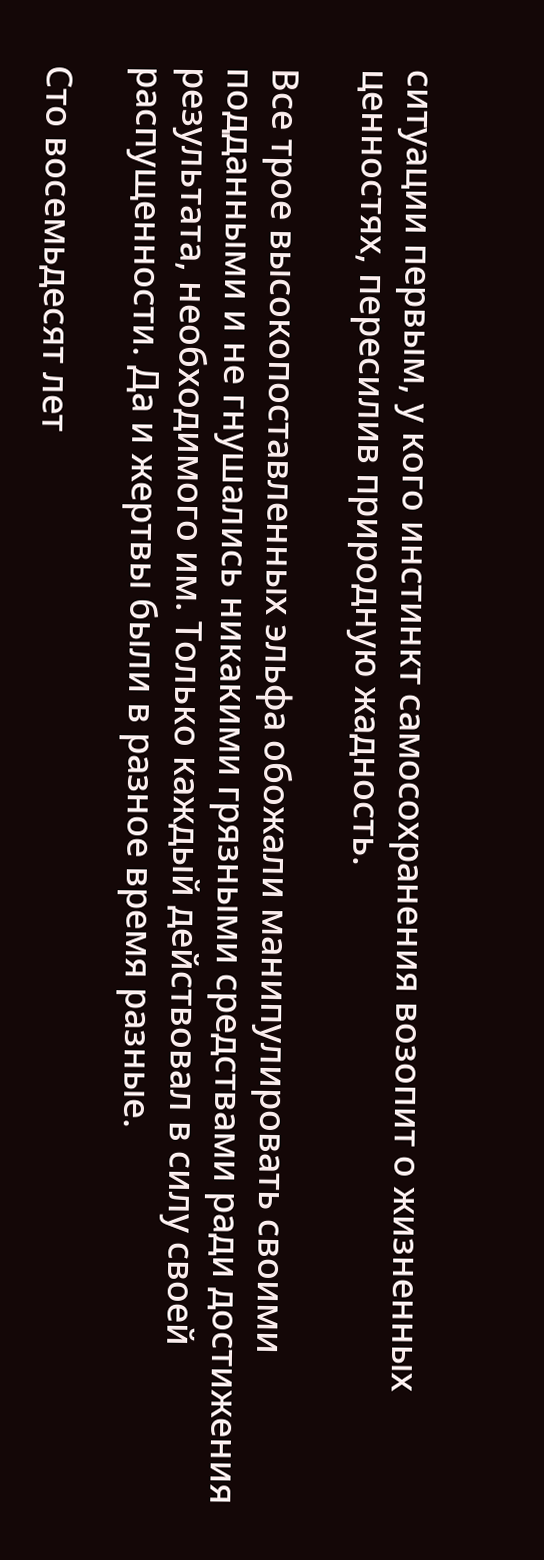ситуации первым, у кого инстинкт самосохранения возопит о жизненных ценностях, пересилив природную жадность.

Все трое высокопоставленных эльфа обожали манипулировать своими подданными и не гнушались никакими грязными средствами ради достижения результата, необходимого им. Только каждый действовал в силу своей распущенности. Да и жертвы были в разное время разные.

Сто восемьдесят лет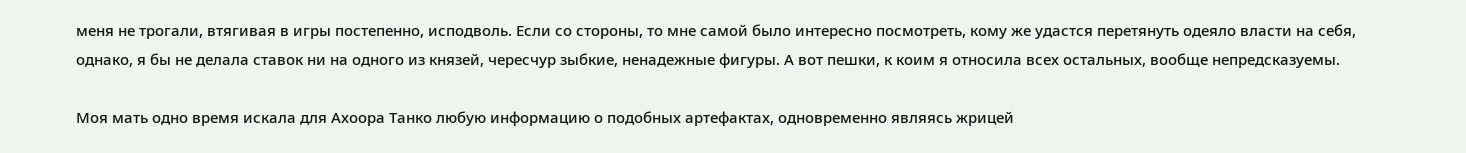меня не трогали, втягивая в игры постепенно, исподволь. Если со стороны, то мне самой было интересно посмотреть, кому же удастся перетянуть одеяло власти на себя, однако, я бы не делала ставок ни на одного из князей, чересчур зыбкие, ненадежные фигуры. А вот пешки, к коим я относила всех остальных, вообще непредсказуемы.

Моя мать одно время искала для Ахоора Танко любую информацию о подобных артефактах, одновременно являясь жрицей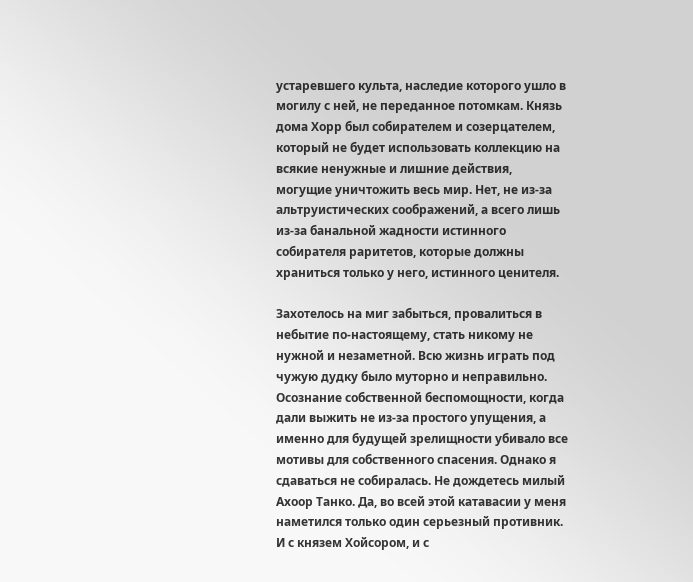устаревшего культа, наследие которого ушло в могилу с ней, не переданное потомкам. Князь дома Хорр был собирателем и созерцателем, который не будет использовать коллекцию на всякие ненужные и лишние действия, могущие уничтожить весь мир. Нет, не из-за альтруистических соображений, а всего лишь из-за банальной жадности истинного собирателя раритетов, которые должны храниться только у него, истинного ценителя.

Захотелось на миг забыться, провалиться в небытие по-настоящему, стать никому не нужной и незаметной. Всю жизнь играть под чужую дудку было муторно и неправильно. Осознание собственной беспомощности, когда дали выжить не из-за простого упущения, а именно для будущей зрелищности убивало все мотивы для собственного спасения. Однако я сдаваться не собиралась. Не дождетесь милый Ахоор Танко. Да, во всей этой катавасии у меня наметился только один серьезный противник. И с князем Хойсором, и с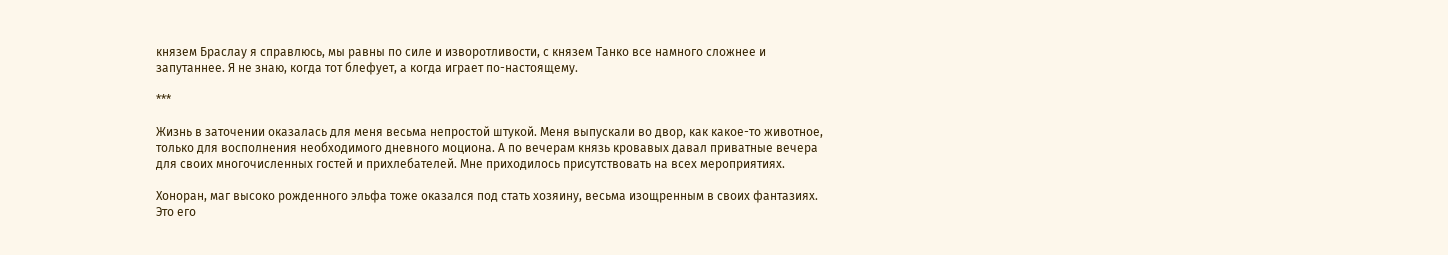князем Браслау я справлюсь, мы равны по силе и изворотливости, с князем Танко все намного сложнее и запутаннее. Я не знаю, когда тот блефует, а когда играет по-настоящему.

***

Жизнь в заточении оказалась для меня весьма непростой штукой. Меня выпускали во двор, как какое-то животное, только для восполнения необходимого дневного моциона. А по вечерам князь кровавых давал приватные вечера для своих многочисленных гостей и прихлебателей. Мне приходилось присутствовать на всех мероприятиях.

Хоноран, маг высоко рожденного эльфа тоже оказался под стать хозяину, весьма изощренным в своих фантазиях. Это его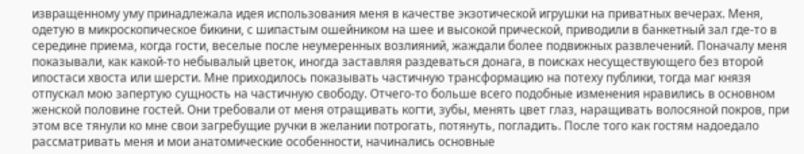извращенному уму принадлежала идея использования меня в качестве экзотической игрушки на приватных вечерах. Меня, одетую в микроскопическое бикини, с шипастым ошейником на шее и высокой прической, приводили в банкетный зал где-то в середине приема, когда гости, веселые после неумеренных возлияний, жаждали более подвижных развлечений. Поначалу меня показывали, как какой-то небывалый цветок, иногда заставляя раздеваться донага, в поисках несуществующего без второй ипостаси хвоста или шерсти. Мне приходилось показывать частичную трансформацию на потеху публики, тогда маг князя отпускал мою запертую сущность на частичную свободу. Отчего-то больше всего подобные изменения нравились в основном женской половине гостей. Они требовали от меня отращивать когти, зубы, менять цвет глаз, наращивать волосяной покров, при этом все тянули ко мне свои загребущие ручки в желании потрогать, потянуть, погладить. После того как гостям надоедало рассматривать меня и мои анатомические особенности, начинались основные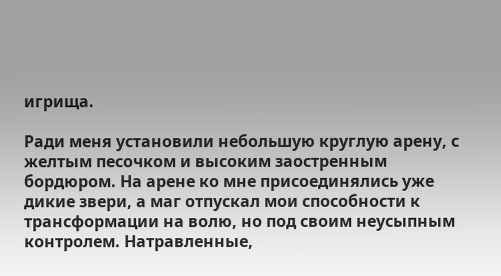игрища.

Ради меня установили небольшую круглую арену, с желтым песочком и высоким заостренным бордюром. На арене ко мне присоединялись уже дикие звери, а маг отпускал мои способности к трансформации на волю, но под своим неусыпным контролем. Натравленные,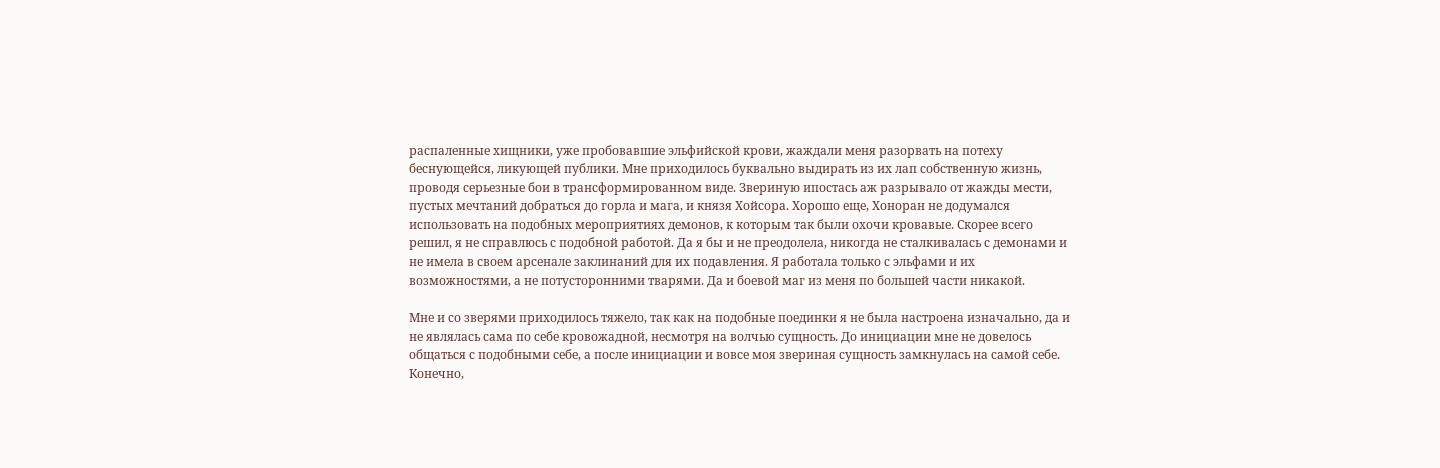распаленные хищники, уже пробовавшие эльфийской крови, жаждали меня разорвать на потеху беснующейся, ликующей публики. Мне приходилось буквально выдирать из их лап собственную жизнь, проводя серьезные бои в трансформированном виде. Звериную ипостась аж разрывало от жажды мести, пустых мечтаний добраться до горла и мага, и князя Хойсора. Хорошо еще, Хоноран не додумался использовать на подобных мероприятиях демонов, к которым так были охочи кровавые. Скорее всего решил, я не справлюсь с подобной работой. Да я бы и не преодолела, никогда не сталкивалась с демонами и не имела в своем арсенале заклинаний для их подавления. Я работала только с эльфами и их возможностями, а не потусторонними тварями. Да и боевой маг из меня по большей части никакой.

Мне и со зверями приходилось тяжело, так как на подобные поединки я не была настроена изначально, да и не являлась сама по себе кровожадной, несмотря на волчью сущность. До инициации мне не довелось общаться с подобными себе, а после инициации и вовсе моя звериная сущность замкнулась на самой себе. Конечно,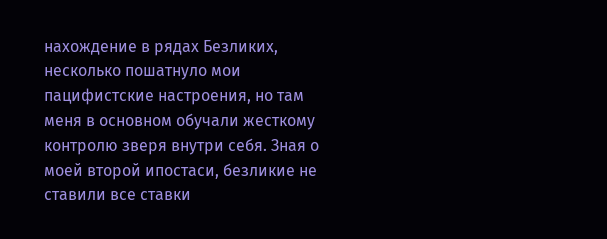нахождение в рядах Безликих, несколько пошатнуло мои пацифистские настроения, но там меня в основном обучали жесткому контролю зверя внутри себя. Зная о моей второй ипостаси, безликие не ставили все ставки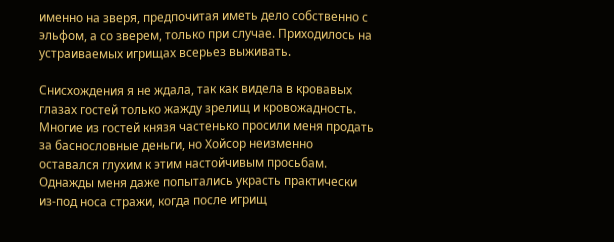именно на зверя, предпочитая иметь дело собственно с эльфом, а со зверем, только при случае. Приходилось на устраиваемых игрищах всерьез выживать.

Снисхождения я не ждала, так как видела в кровавых глазах гостей только жажду зрелищ и кровожадность. Многие из гостей князя частенько просили меня продать за баснословные деньги, но Хойсор неизменно оставался глухим к этим настойчивым просьбам. Однажды меня даже попытались украсть практически из-под носа стражи, когда после игрищ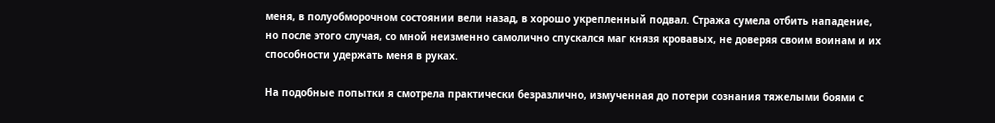меня, в полуобморочном состоянии вели назад, в хорошо укрепленный подвал. Стража сумела отбить нападение, но после этого случая, со мной неизменно самолично спускался маг князя кровавых, не доверяя своим воинам и их способности удержать меня в руках.

На подобные попытки я смотрела практически безразлично, измученная до потери сознания тяжелыми боями с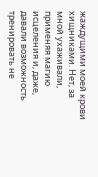жаждущими моей крови хищниками. Нет, за мной ухаживали, применяя магию исцеления и, даже, давали возможность тренировать не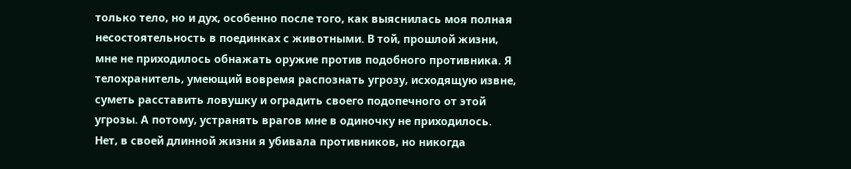только тело, но и дух, особенно после того, как выяснилась моя полная несостоятельность в поединках с животными. В той, прошлой жизни, мне не приходилось обнажать оружие против подобного противника. Я телохранитель, умеющий вовремя распознать угрозу, исходящую извне, суметь расставить ловушку и оградить своего подопечного от этой угрозы. А потому, устранять врагов мне в одиночку не приходилось. Нет, в своей длинной жизни я убивала противников, но никогда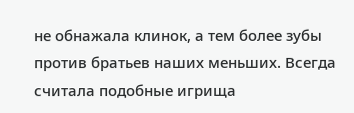не обнажала клинок, а тем более зубы против братьев наших меньших. Всегда считала подобные игрища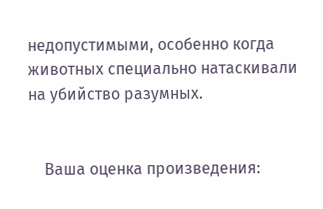недопустимыми, особенно когда животных специально натаскивали на убийство разумных.


    Ваша оценка произведения: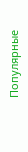Популярные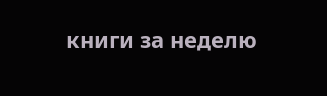книги за неделю